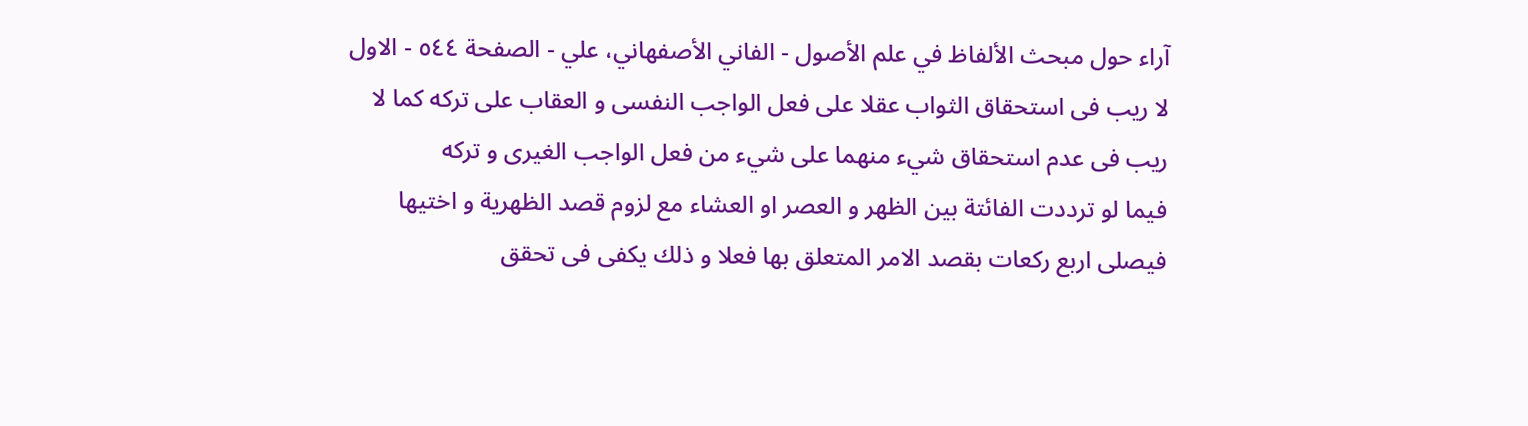آراء حول مبحث الألفاظ في علم الأصول - الفاني الأصفهاني، علي - الصفحة ٥٤٤ - الاول لا ريب فى استحقاق الثواب عقلا على فعل الواجب النفسى و العقاب على تركه كما لا ريب فى عدم استحقاق شيء منهما على شيء من فعل الواجب الغيرى و تركه
فيما لو ترددت الفائتة بين الظهر و العصر او العشاء مع لزوم قصد الظهرية و اختيها فيصلى اربع ركعات بقصد الامر المتعلق بها فعلا و ذلك يكفى فى تحقق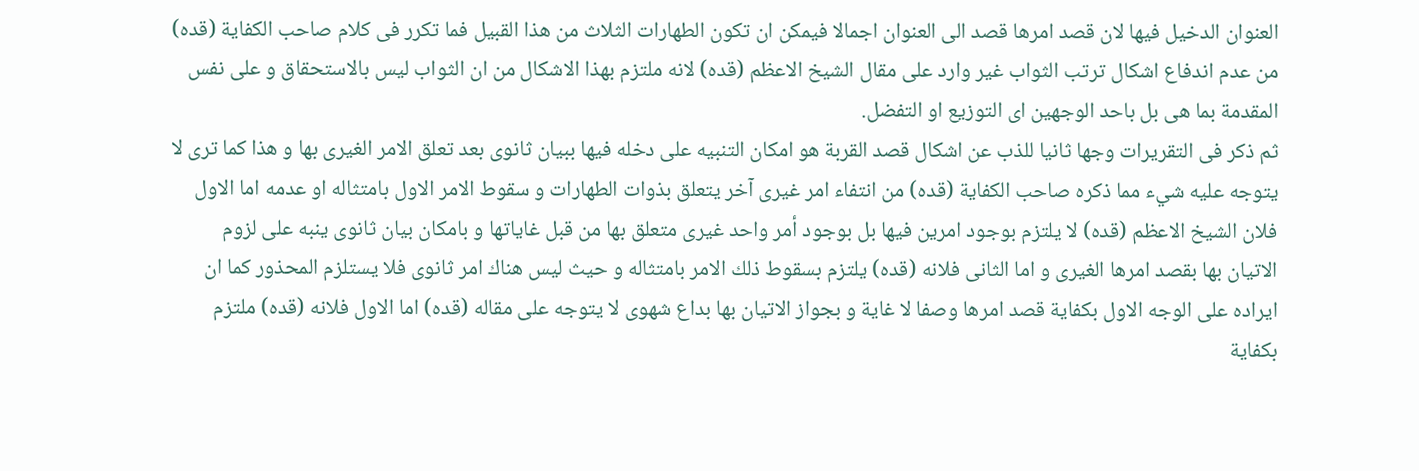العنوان الدخيل فيها لان قصد امرها قصد الى العنوان اجمالا فيمكن ان تكون الطهارات الثلاث من هذا القبيل فما تكرر فى كلام صاحب الكفاية (قده) من عدم اندفاع اشكال ترتب الثواب غير وارد على مقال الشيخ الاعظم (قده) لانه ملتزم بهذا الاشكال من ان الثواب ليس بالاستحقاق و على نفس المقدمة بما هى بل باحد الوجهين اى التوزيع او التفضل.
ثم ذكر فى التقريرات وجها ثانيا للذب عن اشكال قصد القربة هو امكان التنبيه على دخله فيها ببيان ثانوى بعد تعلق الامر الغيرى بها و هذا كما ترى لا يتوجه عليه شيء مما ذكره صاحب الكفاية (قده) من انتفاء امر غيرى آخر يتعلق بذوات الطهارات و سقوط الامر الاول بامتثاله او عدمه اما الاول فلان الشيخ الاعظم (قده) لا يلتزم بوجود امرين فيها بل بوجود أمر واحد غيرى متعلق بها من قبل غاياتها و بامكان بيان ثانوى ينبه على لزوم الاتيان بها بقصد امرها الغيرى و اما الثانى فلانه (قده) يلتزم بسقوط ذلك الامر بامتثاله و حيث ليس هناك امر ثانوى فلا يستلزم المحذور كما ان ايراده على الوجه الاول بكفاية قصد امرها وصفا لا غاية و بجواز الاتيان بها بداع شهوى لا يتوجه على مقاله (قده) اما الاول فلانه (قده) ملتزم بكفاية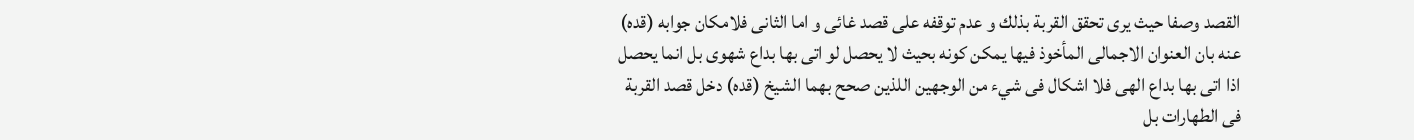القصد وصفا حيث يرى تحقق القربة بذلك و عدم توقفه على قصد غائى و اما الثانى فلامكان جوابه (قده) عنه بان العنوان الاجمالى المأخوذ فيها يمكن كونه بحيث لا يحصل لو اتى بها بداع شهوى بل انما يحصل اذا اتى بها بداع الهى فلا اشكال فى شيء من الوجهين اللذين صحح بهما الشيخ (قده) دخل قصد القربة فى الطهارات بل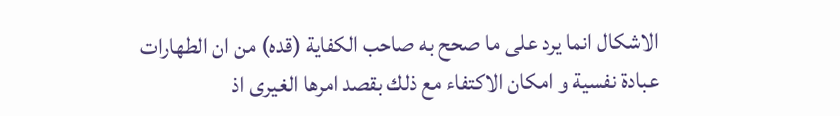الاشكال انما يرد على ما صحح به صاحب الكفاية (قده) من ان الطهارات عبادة نفسية و امكان الاكتفاء مع ذلك بقصد امرها الغيرى اذ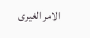الامر الغيرى